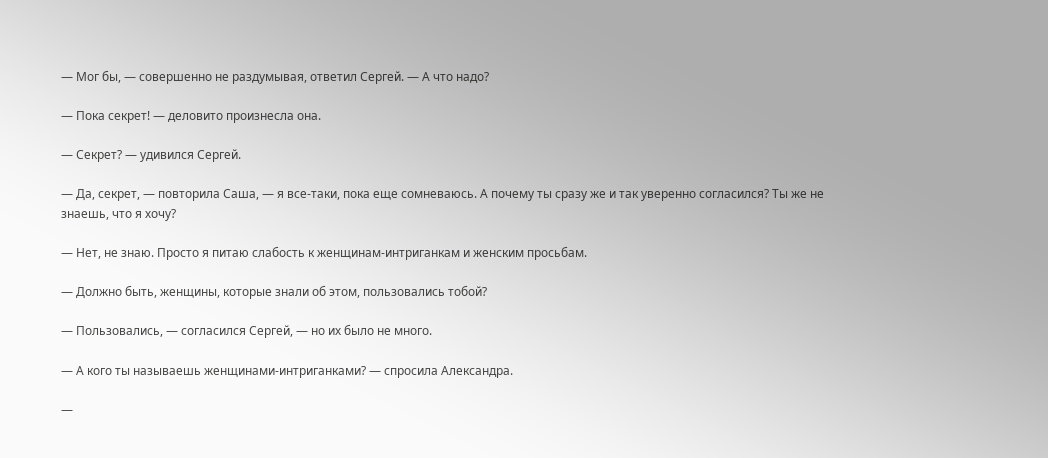— Мог бы, — совершенно не раздумывая, ответил Сергей. — А что надо?

— Пока секрет! — деловито произнесла она.

— Секрет? — удивился Сергей.

— Да, секрет, — повторила Саша, — я все-таки, пока еще сомневаюсь. А почему ты сразу же и так уверенно согласился? Ты же не знаешь, что я хочу?

— Нет, не знаю. Просто я питаю слабость к женщинам-интриганкам и женским просьбам.

— Должно быть, женщины, которые знали об этом, пользовались тобой?

— Пользовались, — согласился Сергей, — но их было не много.

— А кого ты называешь женщинами-интриганками? — спросила Александра.

—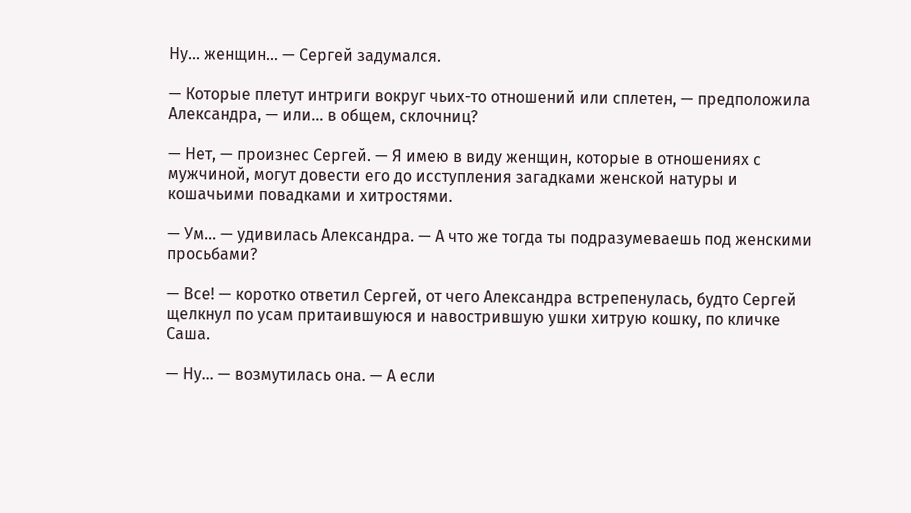Ну… женщин… — Сергей задумался.

— Которые плетут интриги вокруг чьих-то отношений или сплетен, — предположила Александра, — или… в общем, склочниц?

— Нет, — произнес Сергей. — Я имею в виду женщин, которые в отношениях с мужчиной, могут довести его до исступления загадками женской натуры и кошачьими повадками и хитростями.

— Ум… — удивилась Александра. — А что же тогда ты подразумеваешь под женскими просьбами?

— Все! — коротко ответил Сергей, от чего Александра встрепенулась, будто Сергей щелкнул по усам притаившуюся и навострившую ушки хитрую кошку, по кличке Саша.

— Ну… — возмутилась она. — А если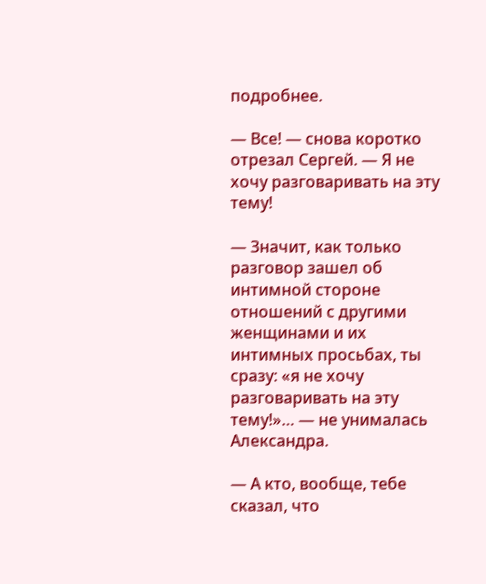подробнее.

— Все! — снова коротко отрезал Сергей. — Я не хочу разговаривать на эту тему!

— Значит, как только разговор зашел об интимной стороне отношений с другими женщинами и их интимных просьбах, ты сразу: «я не хочу разговаривать на эту тему!»… — не унималась Александра.

— А кто, вообще, тебе сказал, что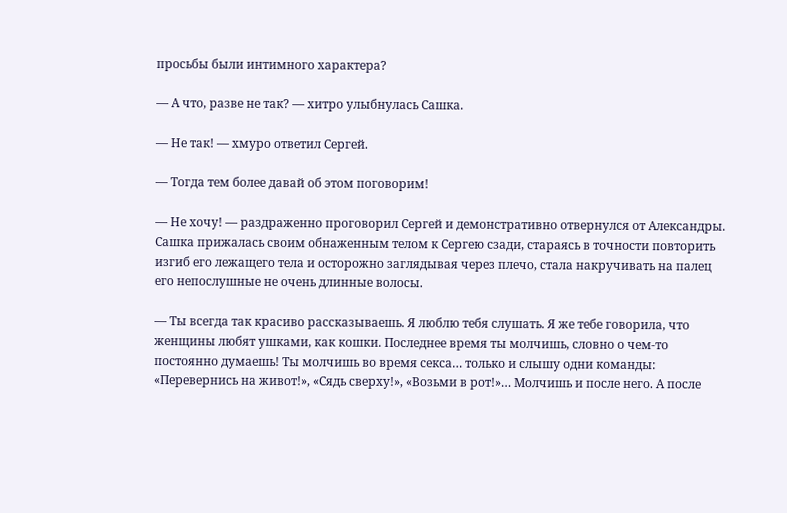просьбы были интимного характера?

— А что, разве не так? — хитро улыбнулась Сашка.

— Не так! — хмуро ответил Сергей.

— Тогда тем более давай об этом поговорим!

— Не хочу! — раздраженно проговорил Сергей и демонстративно отвернулся от Александры. Сашка прижалась своим обнаженным телом к Сергею сзади, стараясь в точности повторить изгиб его лежащего тела и осторожно заглядывая через плечо, стала накручивать на палец его непослушные не очень длинные волосы.

— Ты всегда так красиво рассказываешь. Я люблю тебя слушать. Я же тебе говорила, что женщины любят ушками, как кошки. Последнее время ты молчишь, словно о чем-то постоянно думаешь! Ты молчишь во время секса… только и слышу одни команды: «Перевернись на живот!», «Сядь сверху!», «Возьми в рот!»… Молчишь и после него. А после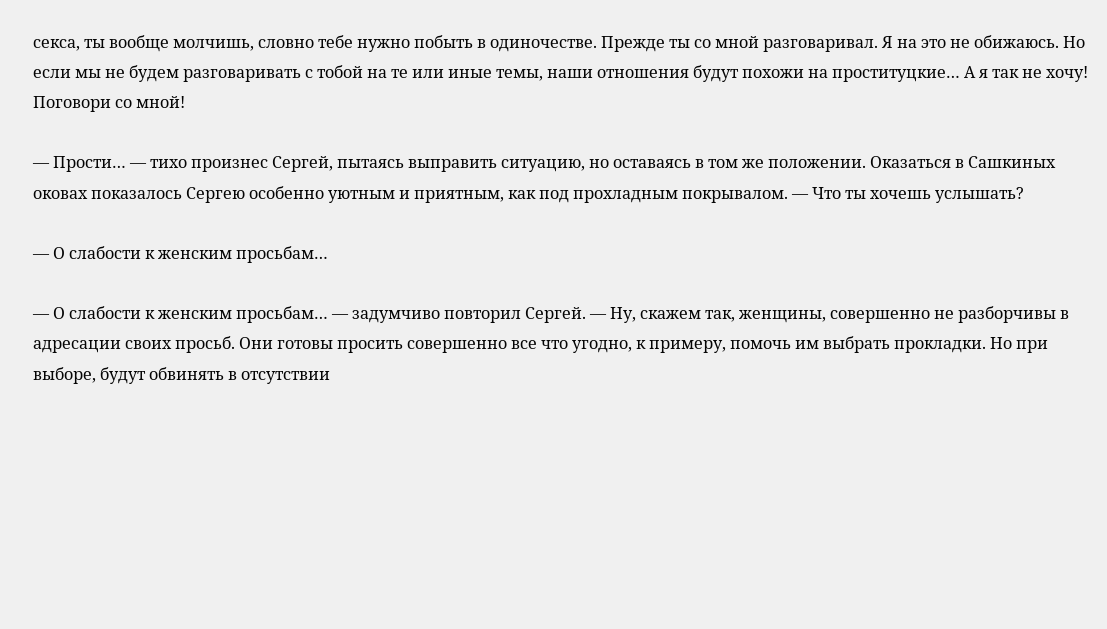секса, ты вообще молчишь, словно тебе нужно побыть в одиночестве. Прежде ты со мной разговаривал. Я на это не обижаюсь. Но если мы не будем разговаривать с тобой на те или иные темы, наши отношения будут похожи на проституцкие… А я так не хочу! Поговори со мной!

— Прости… — тихо произнес Сергей, пытаясь выправить ситуацию, но оставаясь в том же положении. Оказаться в Сашкиных оковах показалось Сергею особенно уютным и приятным, как под прохладным покрывалом. — Что ты хочешь услышать?

— О слабости к женским просьбам…

— О слабости к женским просьбам… — задумчиво повторил Сергей. — Ну, скажем так, женщины, совершенно не разборчивы в адресации своих просьб. Они готовы просить совершенно все что угодно, к примеру, помочь им выбрать прокладки. Но при выборе, будут обвинять в отсутствии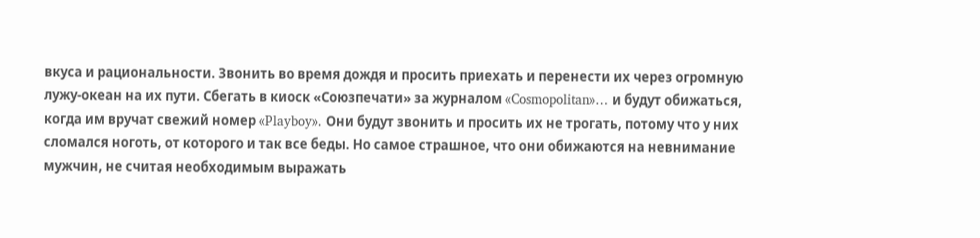вкуса и рациональности. Звонить во время дождя и просить приехать и перенести их через огромную лужу-океан на их пути. Сбегать в киоск «Союзпечати» за журналом «Cosmopolitan»… и будут обижаться, когда им вручат свежий номер «Playboy». Они будут звонить и просить их не трогать, потому что у них сломался ноготь, от которого и так все беды. Но самое страшное, что они обижаются на невнимание мужчин, не считая необходимым выражать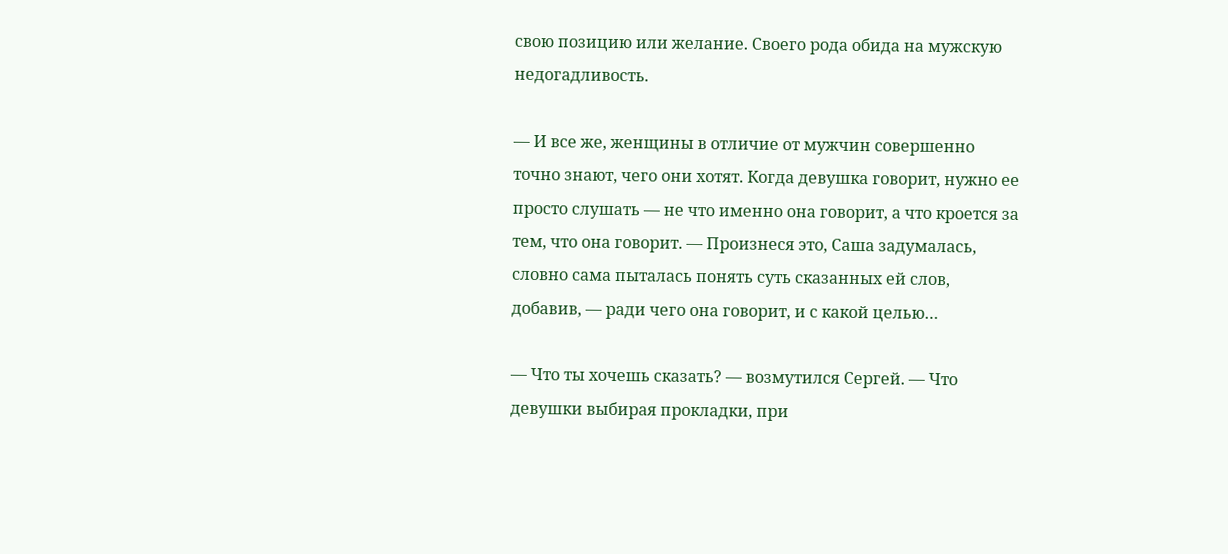свою позицию или желание. Своего рода обида на мужскую недогадливость.

— И все же, женщины в отличие от мужчин совершенно точно знают, чего они хотят. Когда девушка говорит, нужно ее просто слушать — не что именно она говорит, а что кроется за тем, что она говорит. — Произнеся это, Саша задумалась, словно сама пыталась понять суть сказанных ей слов, добавив, — ради чего она говорит, и с какой целью…

— Что ты хочешь сказать? — возмутился Сергей. — Что девушки выбирая прокладки, при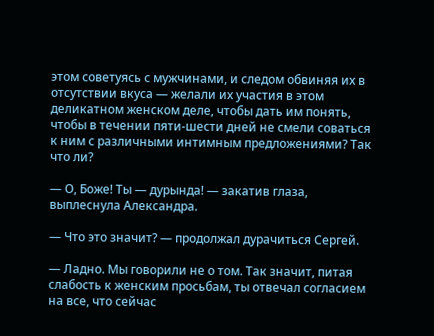этом советуясь с мужчинами, и следом обвиняя их в отсутствии вкуса — желали их участия в этом деликатном женском деле, чтобы дать им понять, чтобы в течении пяти-шести дней не смели соваться к ним с различными интимным предложениями? Так что ли?

— О, Боже! Ты — дурында! — закатив глаза, выплеснула Александра.

— Что это значит? — продолжал дурачиться Сергей.

— Ладно. Мы говорили не о том. Так значит, питая слабость к женским просьбам, ты отвечал согласием на все, что сейчас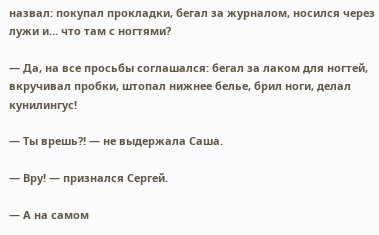назвал: покупал прокладки, бегал за журналом, носился через лужи и… что там с ногтями?

— Да, на все просьбы соглашался: бегал за лаком для ногтей, вкручивал пробки, штопал нижнее белье, брил ноги, делал кунилингус!

— Ты врешь?! — не выдержала Саша.

— Вру! — признался Сергей.

— А на самом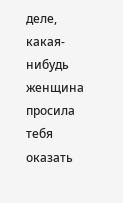деле, какая-нибудь женщина просила тебя оказать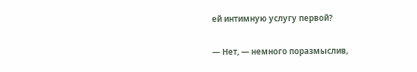ей интимную услугу первой?

— Нет, — немного поразмыслив,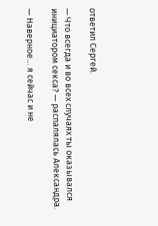ответил Сергей.

— Что всегда и во всех случаях ты оказывался инициатором секса? — распалялась Александра.

— Наверное… я сейчас и не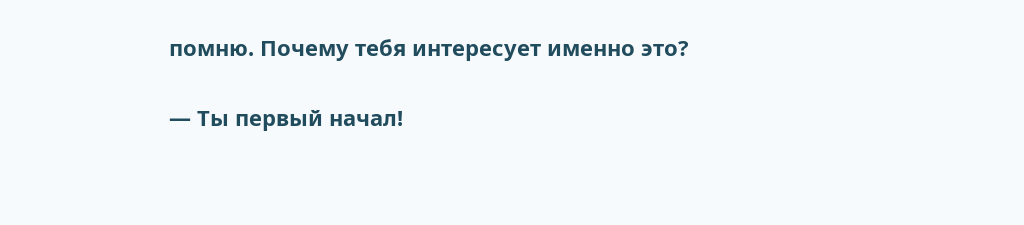помню. Почему тебя интересует именно это?

— Ты первый начал!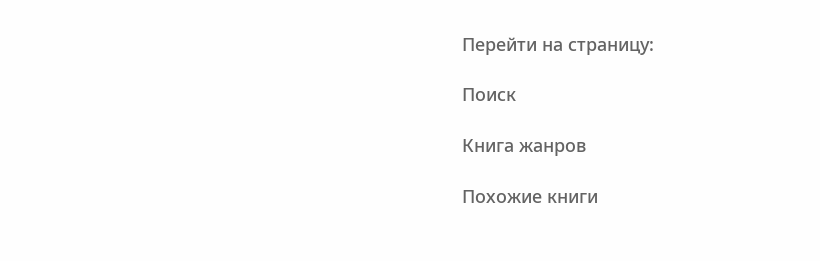Перейти на страницу:

Поиск

Книга жанров

Похожие книги